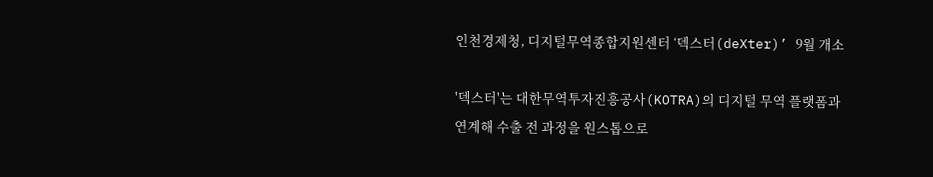인천경제청, 디지털무역종합지원센터 ‘덱스터(deXter)’ 9월 개소

'덱스터'는 대한무역투자진흥공사(KOTRA)의 디지털 무역 플랫폼과 연계해 수출 전 과정을 원스톱으로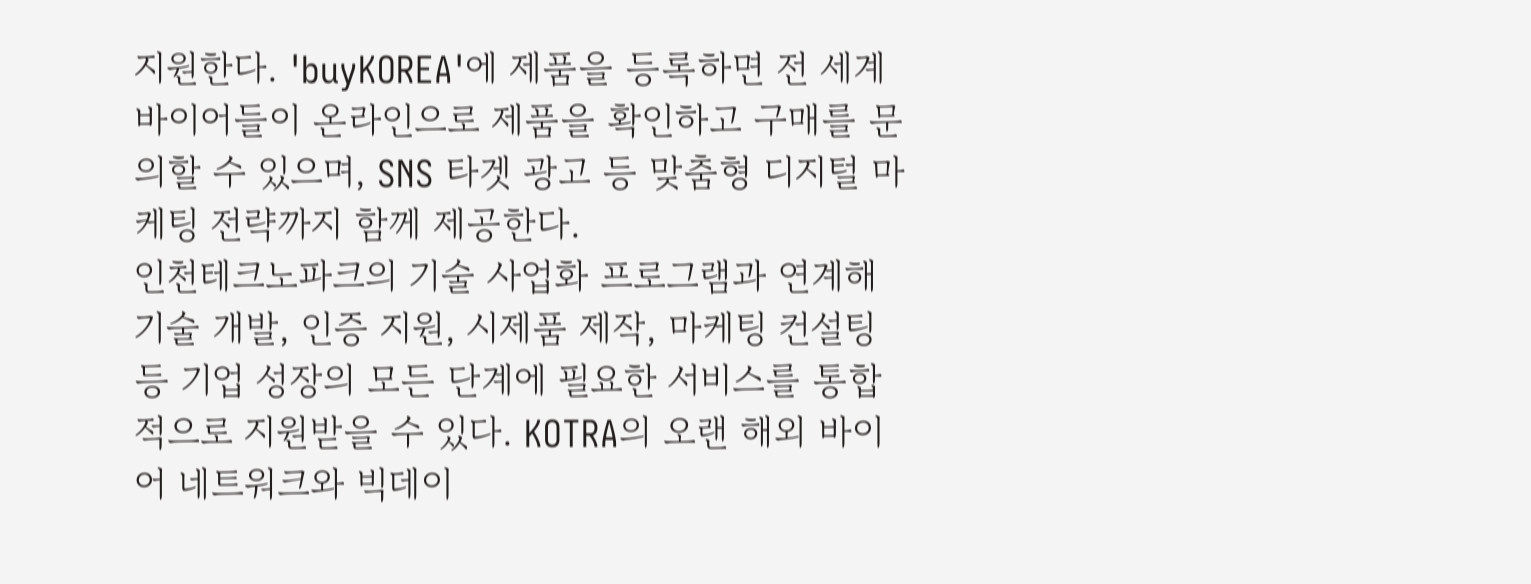지원한다. 'buyKOREA'에 제품을 등록하면 전 세계 바이어들이 온라인으로 제품을 확인하고 구매를 문의할 수 있으며, SNS 타겟 광고 등 맞춤형 디지털 마케팅 전략까지 함께 제공한다.
인천테크노파크의 기술 사업화 프로그램과 연계해 기술 개발, 인증 지원, 시제품 제작, 마케팅 컨설팅 등 기업 성장의 모든 단계에 필요한 서비스를 통합적으로 지원받을 수 있다. KOTRA의 오랜 해외 바이어 네트워크와 빅데이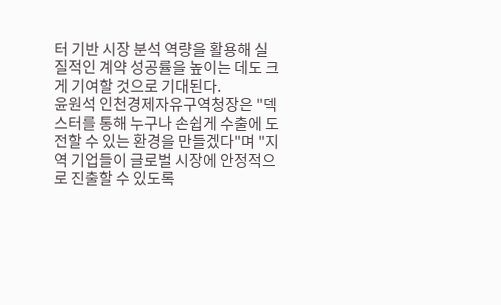터 기반 시장 분석 역량을 활용해 실질적인 계약 성공률을 높이는 데도 크게 기여할 것으로 기대된다.
윤원석 인천경제자유구역청장은 "덱스터를 통해 누구나 손쉽게 수출에 도전할 수 있는 환경을 만들겠다"며 "지역 기업들이 글로벌 시장에 안정적으로 진출할 수 있도록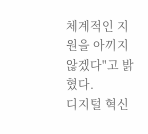체계적인 지원을 아끼지 않겠다"고 밝혔다.
디지털 혁신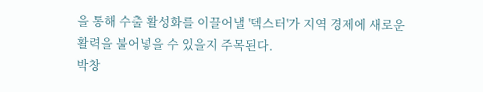을 통해 수출 활성화를 이끌어낼 '덱스터'가 지역 경제에 새로운 활력을 불어넣을 수 있을지 주목된다.
박창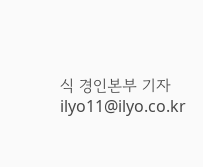식 경인본부 기자 ilyo11@ilyo.co.kr